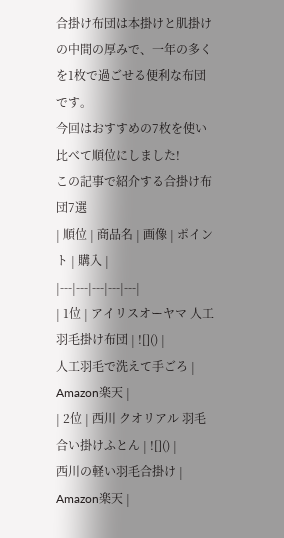合掛け布団は本掛けと肌掛けの中間の厚みで、一年の多くを1枚で過ごせる便利な布団です。
今回はおすすめの7枚を使い比べて順位にしました!
この記事で紹介する合掛け布団7選
| 順位 | 商品名 | 画像 | ポイント | 購入 |
|---|---|---|---|---|
| 1位 | アイリスオーヤマ 人工羽毛掛け布団 | ![]() |
人工羽毛で洗えて手ごろ | Amazon楽天 |
| 2位 | 西川 クオリアル 羽毛合い掛けふとん | ![]() |
西川の軽い羽毛合掛け | Amazon楽天 |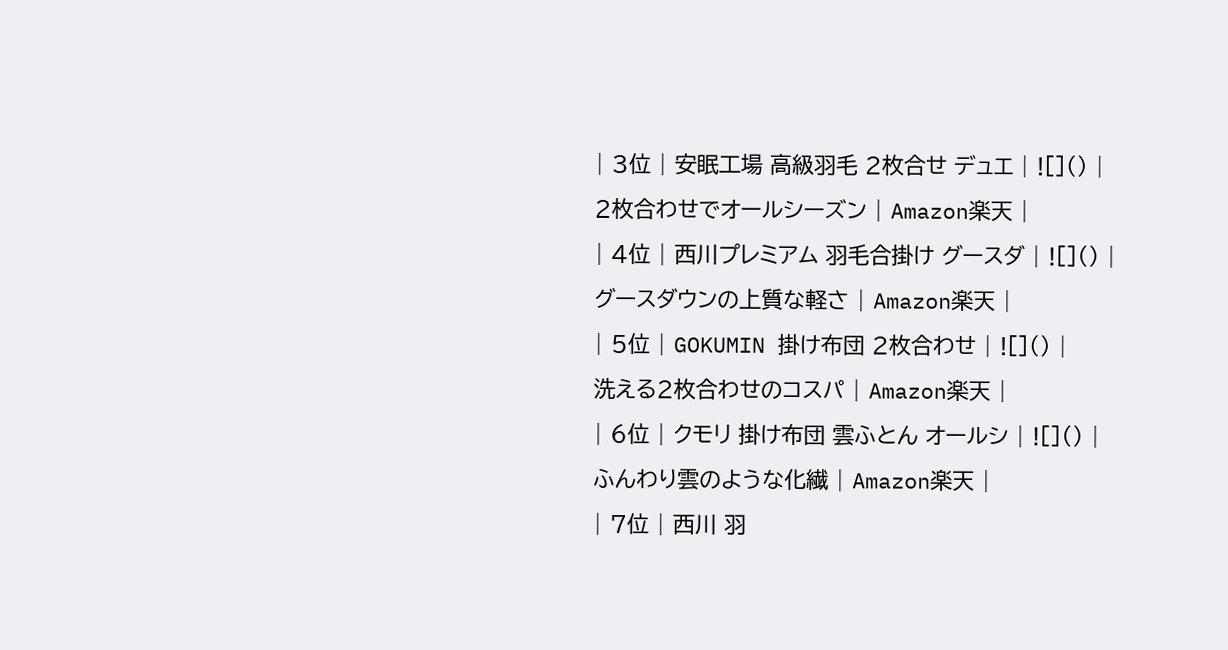| 3位 | 安眠工場 高級羽毛 2枚合せ デュエ | ![]() |
2枚合わせでオールシーズン | Amazon楽天 |
| 4位 | 西川プレミアム 羽毛合掛け グースダ | ![]() |
グースダウンの上質な軽さ | Amazon楽天 |
| 5位 | GOKUMIN 掛け布団 2枚合わせ | ![]() |
洗える2枚合わせのコスパ | Amazon楽天 |
| 6位 | クモリ 掛け布団 雲ふとん オールシ | ![]() |
ふんわり雲のような化繊 | Amazon楽天 |
| 7位 | 西川 羽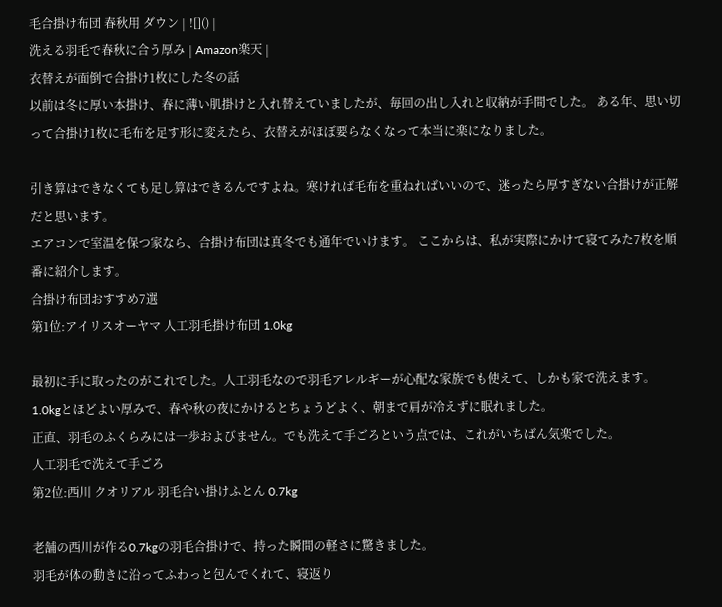毛合掛け布団 春秋用 ダウン | ![]() |
洗える羽毛で春秋に合う厚み | Amazon楽天 |
衣替えが面倒で合掛け1枚にした冬の話
以前は冬に厚い本掛け、春に薄い肌掛けと入れ替えていましたが、毎回の出し入れと収納が手間でした。 ある年、思い切って合掛け1枚に毛布を足す形に変えたら、衣替えがほぼ要らなくなって本当に楽になりました。

引き算はできなくても足し算はできるんですよね。寒ければ毛布を重ねればいいので、迷ったら厚すぎない合掛けが正解だと思います。
エアコンで室温を保つ家なら、合掛け布団は真冬でも通年でいけます。 ここからは、私が実際にかけて寝てみた7枚を順番に紹介します。
合掛け布団おすすめ7選
第1位:アイリスオーヤマ 人工羽毛掛け布団 1.0kg

最初に手に取ったのがこれでした。人工羽毛なので羽毛アレルギーが心配な家族でも使えて、しかも家で洗えます。
1.0kgとほどよい厚みで、春や秋の夜にかけるとちょうどよく、朝まで肩が冷えずに眠れました。
正直、羽毛のふくらみには一歩およびません。でも洗えて手ごろという点では、これがいちばん気楽でした。
人工羽毛で洗えて手ごろ
第2位:西川 クオリアル 羽毛合い掛けふとん 0.7kg

老舗の西川が作る0.7kgの羽毛合掛けで、持った瞬間の軽さに驚きました。
羽毛が体の動きに沿ってふわっと包んでくれて、寝返り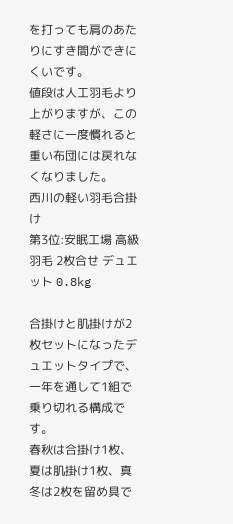を打っても肩のあたりにすき間ができにくいです。
値段は人工羽毛より上がりますが、この軽さに一度慣れると重い布団には戻れなくなりました。
西川の軽い羽毛合掛け
第3位:安眠工場 高級羽毛 2枚合せ デュエット 0.8kg

合掛けと肌掛けが2枚セットになったデュエットタイプで、一年を通して1組で乗り切れる構成です。
春秋は合掛け1枚、夏は肌掛け1枚、真冬は2枚を留め具で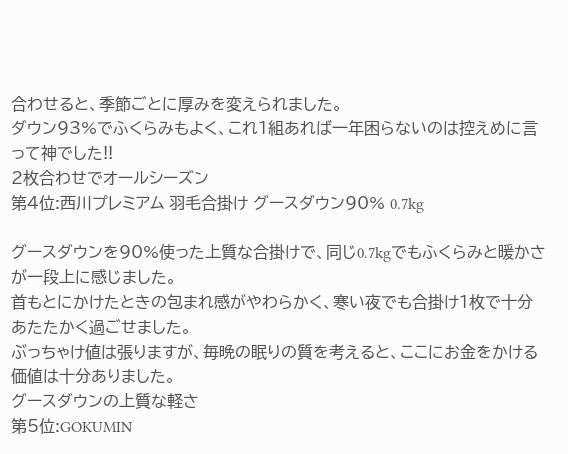合わせると、季節ごとに厚みを変えられました。
ダウン93%でふくらみもよく、これ1組あれば一年困らないのは控えめに言って神でした!!
2枚合わせでオールシーズン
第4位:西川プレミアム 羽毛合掛け グースダウン90% 0.7kg

グースダウンを90%使った上質な合掛けで、同じ0.7kgでもふくらみと暖かさが一段上に感じました。
首もとにかけたときの包まれ感がやわらかく、寒い夜でも合掛け1枚で十分あたたかく過ごせました。
ぶっちゃけ値は張りますが、毎晩の眠りの質を考えると、ここにお金をかける価値は十分ありました。
グースダウンの上質な軽さ
第5位:GOKUMIN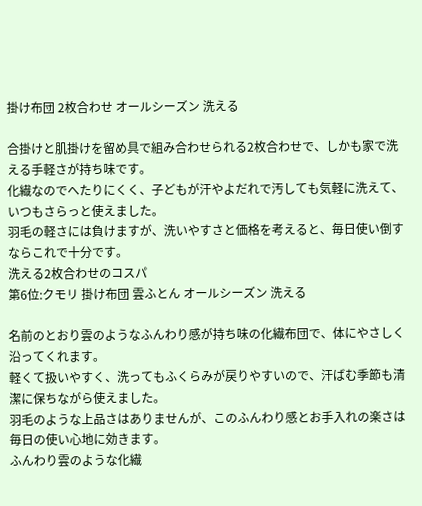掛け布団 2枚合わせ オールシーズン 洗える

合掛けと肌掛けを留め具で組み合わせられる2枚合わせで、しかも家で洗える手軽さが持ち味です。
化繊なのでへたりにくく、子どもが汗やよだれで汚しても気軽に洗えて、いつもさらっと使えました。
羽毛の軽さには負けますが、洗いやすさと価格を考えると、毎日使い倒すならこれで十分です。
洗える2枚合わせのコスパ
第6位:クモリ 掛け布団 雲ふとん オールシーズン 洗える

名前のとおり雲のようなふんわり感が持ち味の化繊布団で、体にやさしく沿ってくれます。
軽くて扱いやすく、洗ってもふくらみが戻りやすいので、汗ばむ季節も清潔に保ちながら使えました。
羽毛のような上品さはありませんが、このふんわり感とお手入れの楽さは毎日の使い心地に効きます。
ふんわり雲のような化繊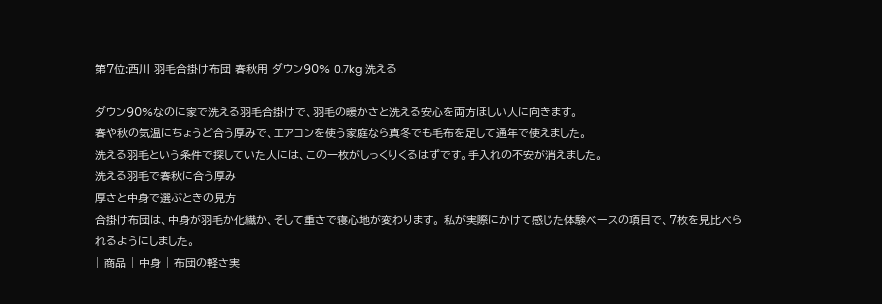第7位:西川 羽毛合掛け布団 春秋用 ダウン90% 0.7kg 洗える

ダウン90%なのに家で洗える羽毛合掛けで、羽毛の暖かさと洗える安心を両方ほしい人に向きます。
春や秋の気温にちょうど合う厚みで、エアコンを使う家庭なら真冬でも毛布を足して通年で使えました。
洗える羽毛という条件で探していた人には、この一枚がしっくりくるはずです。手入れの不安が消えました。
洗える羽毛で春秋に合う厚み
厚さと中身で選ぶときの見方
合掛け布団は、中身が羽毛か化繊か、そして重さで寝心地が変わります。 私が実際にかけて感じた体験ベースの項目で、7枚を見比べられるようにしました。
| 商品 | 中身 | 布団の軽さ実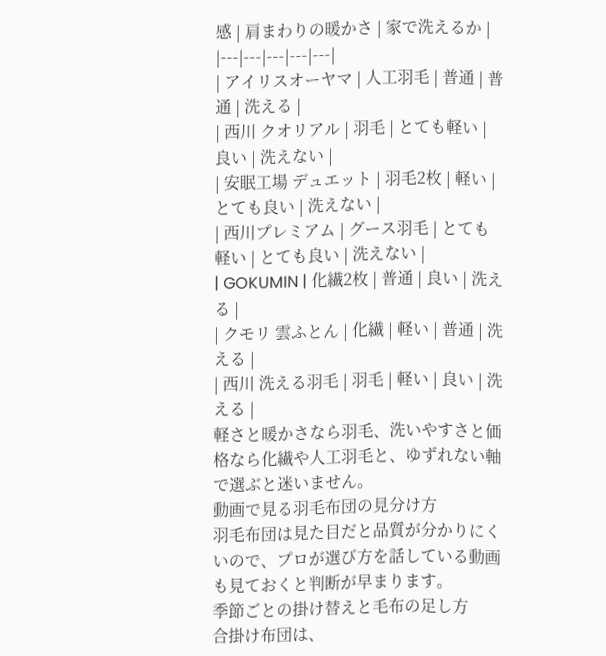感 | 肩まわりの暖かさ | 家で洗えるか |
|---|---|---|---|---|
| アイリスオーヤマ | 人工羽毛 | 普通 | 普通 | 洗える |
| 西川 クオリアル | 羽毛 | とても軽い | 良い | 洗えない |
| 安眠工場 デュエット | 羽毛2枚 | 軽い | とても良い | 洗えない |
| 西川プレミアム | グース羽毛 | とても軽い | とても良い | 洗えない |
| GOKUMIN | 化繊2枚 | 普通 | 良い | 洗える |
| クモリ 雲ふとん | 化繊 | 軽い | 普通 | 洗える |
| 西川 洗える羽毛 | 羽毛 | 軽い | 良い | 洗える |
軽さと暖かさなら羽毛、洗いやすさと価格なら化繊や人工羽毛と、ゆずれない軸で選ぶと迷いません。
動画で見る羽毛布団の見分け方
羽毛布団は見た目だと品質が分かりにくいので、プロが選び方を話している動画も見ておくと判断が早まります。
季節ごとの掛け替えと毛布の足し方
合掛け布団は、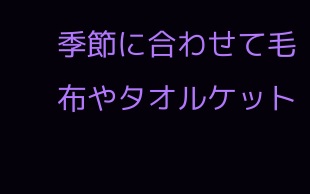季節に合わせて毛布やタオルケット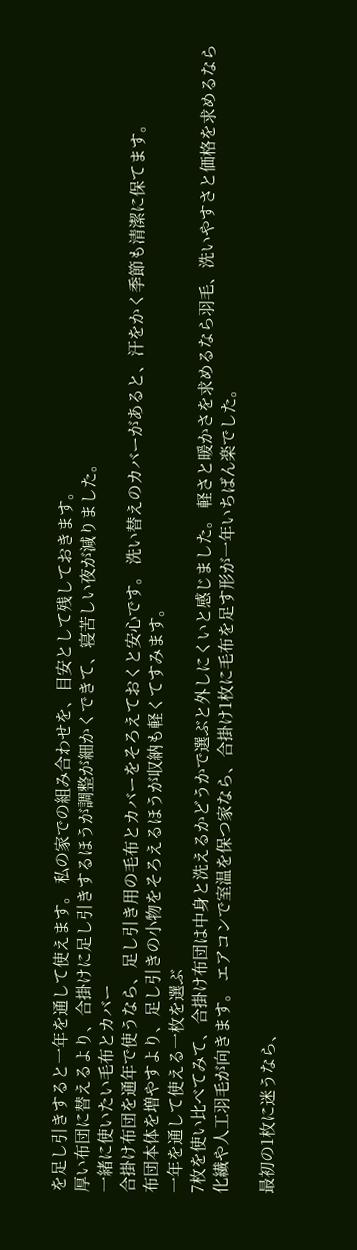を足し引きすると一年を通して使えます。 私の家での組み合わせを、目安として残しておきます。
厚い布団に替えるより、合掛けに足し引きするほうが調整が細かくできて、寝苦しい夜が減りました。
一緒に使いたい毛布とカバー
合掛け布団を通年で使うなら、足し引き用の毛布とカバーをそろえておくと安心です。 洗い替えのカバーがあると、汗をかく季節も清潔に保てます。
布団本体を増やすより、足し引きの小物をそろえるほうが収納も軽くてすみます。
一年を通して使える一枚を選ぶ
7枚を使い比べてみて、合掛け布団は中身と洗えるかどうかで選ぶと外しにくいと感じました。 軽さと暖かさを求めるなら羽毛、洗いやすさと価格を求めるなら化繊や人工羽毛が向きます。 エアコンで室温を保つ家なら、合掛け1枚に毛布を足す形が一年いちばん楽でした。

最初の1枚に迷うなら、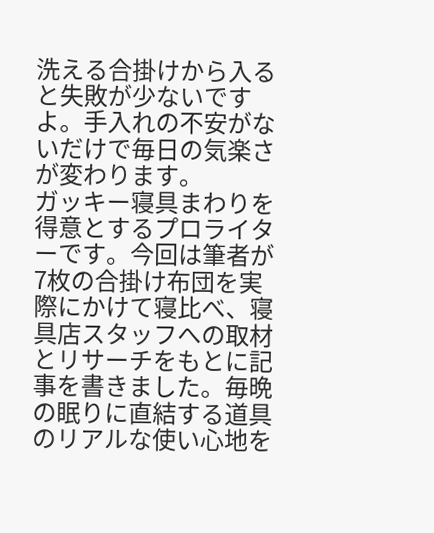洗える合掛けから入ると失敗が少ないですよ。手入れの不安がないだけで毎日の気楽さが変わります。
ガッキー寝具まわりを得意とするプロライターです。今回は筆者が7枚の合掛け布団を実際にかけて寝比べ、寝具店スタッフへの取材とリサーチをもとに記事を書きました。毎晩の眠りに直結する道具のリアルな使い心地を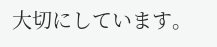大切にしています。